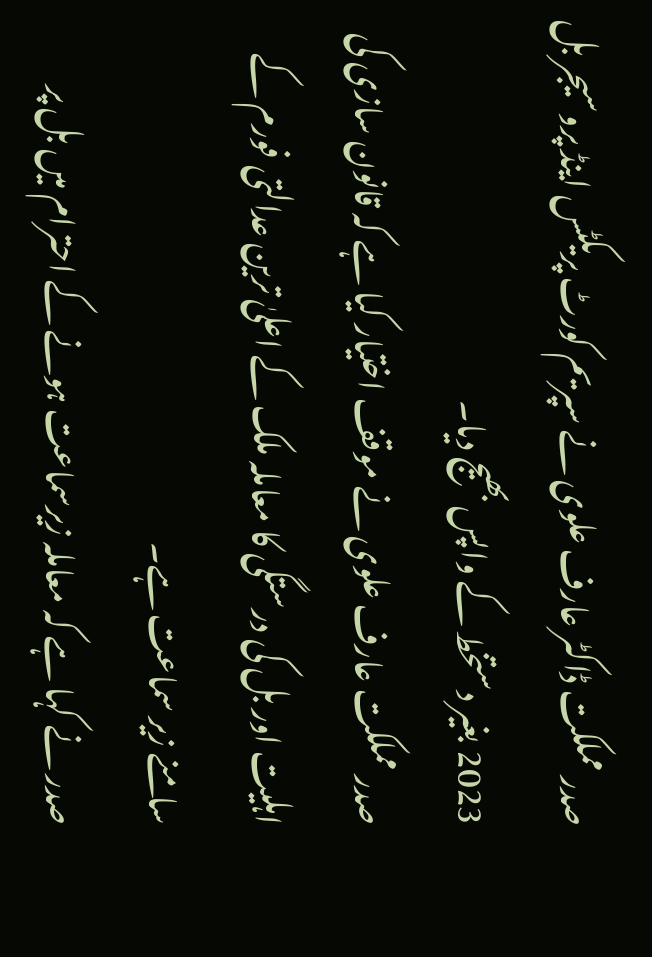صدر مملکت ڈاکٹر عارف علوی نے سپریم کورٹ پریکٹس اینڈ پروسیجر بل 2023 بغیر دستخط کے واپس بھیج دیا۔
صدر مملکت عارف علوی نے موقف اختیار کیا ہے کہ قانون سازی کی اہلیت اور بل کی درستگی کا معاملہ ملک کے اعلیٰ ترین عدالتی فورم کے سامنے زیر سماعت ہے۔
صدر نے کہا ہے کہ معاملہ زیرسماعت ہونے کے احترام میں بل پر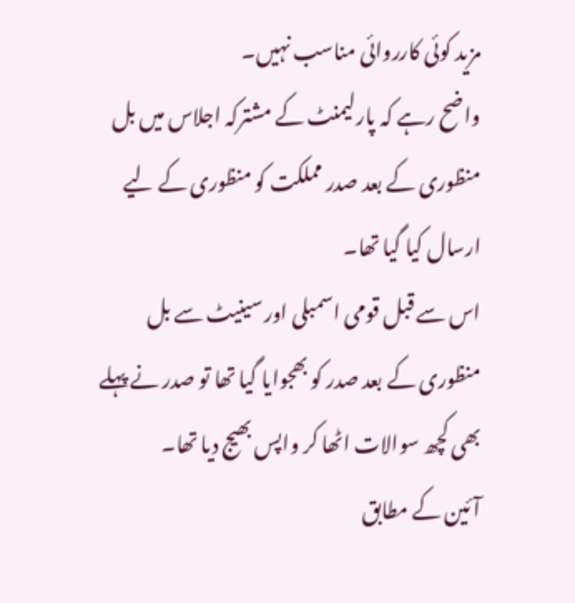مزید کوئی کارروائی مناسب نہیں۔
واضح رہے کہ پارلیمنٹ کے مشترکہ اجلاس میں بل منظوری کے بعد صدر مملکت کو منظوری کے لیے ارسال کیا گیا تھا۔
اس سے قبل قومی اسمبلی اور سینیٹ سے بل منظوری کے بعد صدر کو بھجوایا گیا تھا تو صدر نے پہلے بھی کچھ سوالات اٹھا کر واپس بھیج دیا تھا۔
آئین کے مطابق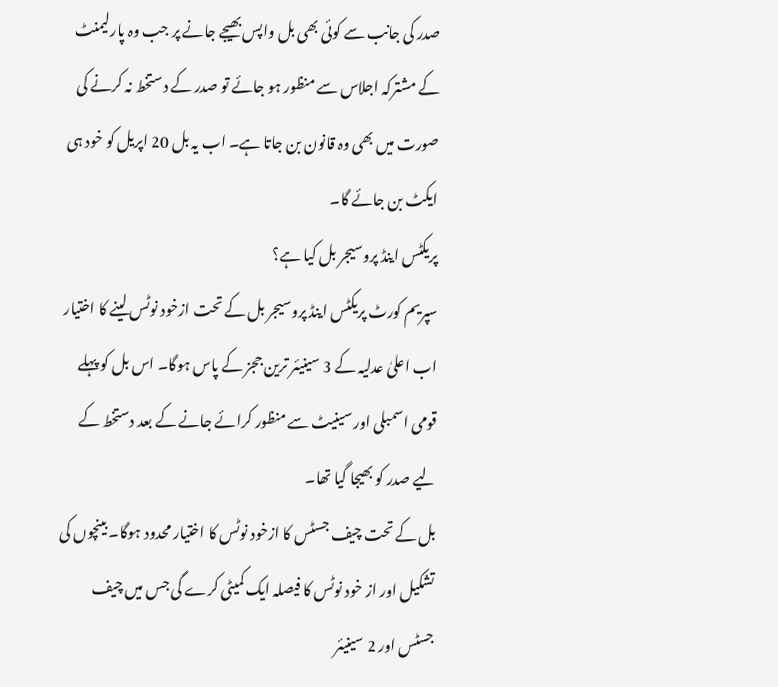صدر کی جانب سے کوئی بھی بل واپس بھیجے جانے پر جب وہ پارلیمنٹ کے مشترکہ اجلاس سے منظور ہو جائے تو صدر کے دستخط نہ کرنے کی صورت میں بھی وہ قانون بن جاتا ہے۔ اب یہ بل 20 اپریل کو خود ہی ایکٹ بن جائے گا۔
پریکٹس اینڈ پروسیجر بل کیا ہے؟
سپریم کورٹ پریکٹس اینڈ پروسیجر بل کے تحت ازخود نوٹس لینے کا اختیار اب اعلیٰ عدلیہ کے 3 سینیئر ترین ججز کے پاس ہوگا۔ اس بل کو پہلے قومی اسمبلی اور سینیٹ سے منظور کرائے جانے کے بعد دستخط کے لیے صدر کو بھیجا گیا تھا۔
بل کے تحت چیف جسٹس کا ازخود نوٹس کا اختیار محدود ہوگا۔ بینچوں کی تشکیل اور از خود نوٹس کا فیصلہ ایک کمیٹی کرے گی جس میں چیف جسٹس اور 2 سینیئر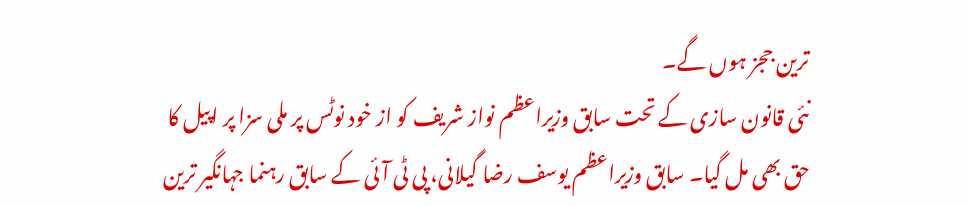ترین ججز ہوں گے۔
نئی قانون سازی کے تحت سابق وزیراعظم نواز شریف کو از خود نوٹس پر ملی سزا پر اپیل کا حق بھی مل گیا۔ سابق وزیراعظم یوسف رضا گیلانی، پی ٹی آئی کے سابق رہنما جہانگیر ترین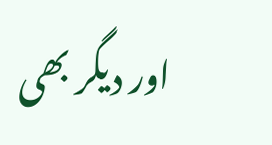اور دیگر بھی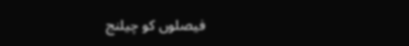فیصلوں کو چیلنج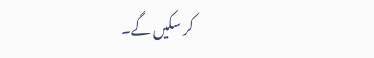کر سکیں گے۔